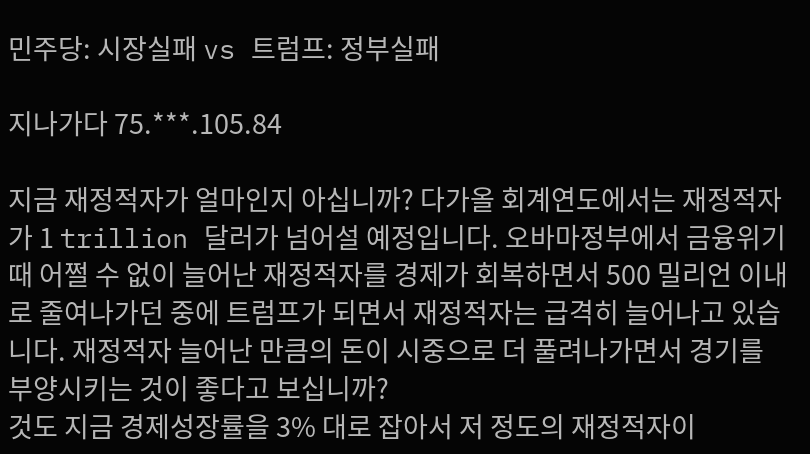민주당: 시장실패 vs 트럼프: 정부실패

지나가다 75.***.105.84

지금 재정적자가 얼마인지 아십니까? 다가올 회계연도에서는 재정적자가 1 trillion 달러가 넘어설 예정입니다. 오바마정부에서 금융위기때 어쩔 수 없이 늘어난 재정적자를 경제가 회복하면서 500 밀리언 이내로 줄여나가던 중에 트럼프가 되면서 재정적자는 급격히 늘어나고 있습니다. 재정적자 늘어난 만큼의 돈이 시중으로 더 풀려나가면서 경기를 부양시키는 것이 좋다고 보십니까?
것도 지금 경제성장률을 3% 대로 잡아서 저 정도의 재정적자이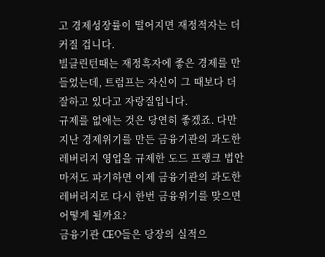고 경제성장률이 떨어지면 재정적자는 더 커질 겁니다.
빌클린턴때는 재정흑자에 좋은 경제를 만들었는데, 트럼프는 자신이 그 때보다 더 잘하고 있다고 자랑질입니다.
규제를 없애는 것은 당연히 좋겠죠. 다만 지난 경제위기를 만든 금융기관의 과도한 레버리지 영업을 규제한 도드 프랭크 법안마저도 파기하면 이제 금융기관의 과도한 레버리지로 다시 한번 금융위기를 맞으면 어떻게 될까요?
금융기관 CEO들은 당장의 실적으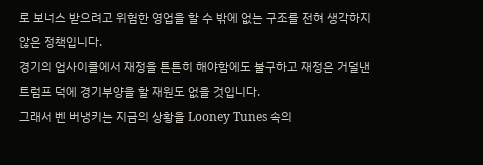로 보너스 받으려고 위험한 영업을 할 수 밖에 없는 구조를 전혀 생각하지 않은 정책입니다.
경기의 업사이클에서 재정을 튼튼히 해야함에도 불구하고 재정은 거덜낸 트럼프 덕에 경기부양을 할 재원도 없을 것입니다.
그래서 벤 버냉키는 지금의 상황을 Looney Tunes 속의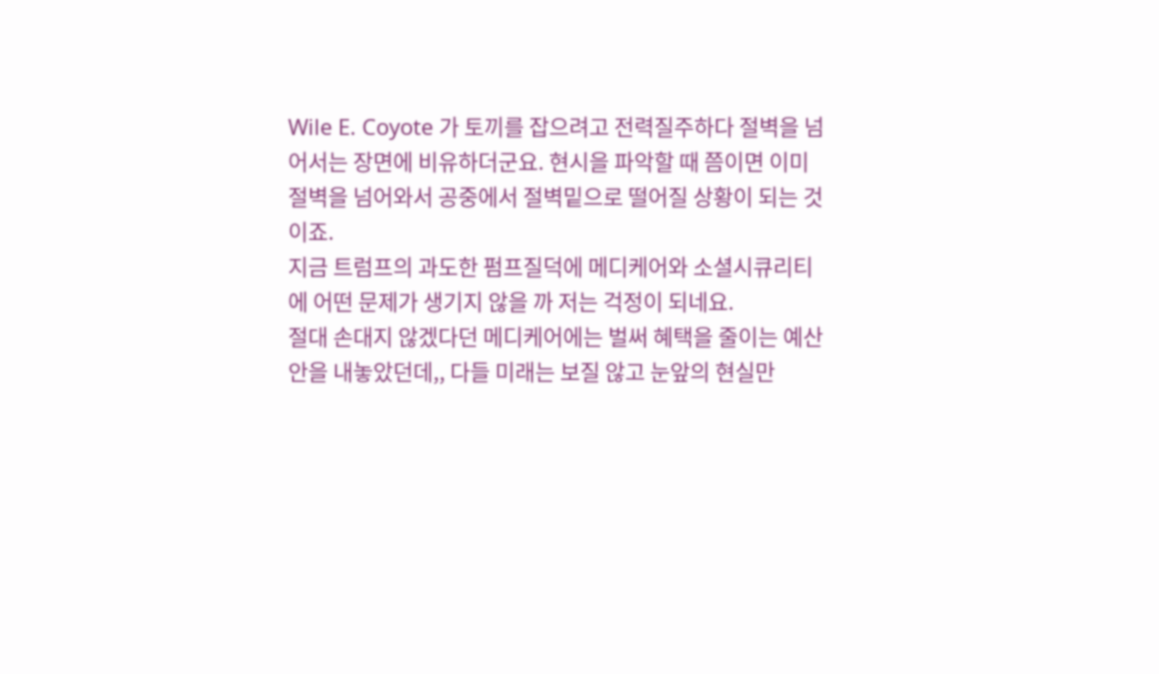Wile E. Coyote 가 토끼를 잡으려고 전력질주하다 절벽을 넘어서는 장면에 비유하더군요. 현시을 파악할 때 쯤이면 이미 절벽을 넘어와서 공중에서 절벽밑으로 떨어질 상황이 되는 것이죠.
지금 트럼프의 과도한 펌프질덕에 메디케어와 소셜시큐리티에 어떤 문제가 생기지 않을 까 저는 걱정이 되네요.
절대 손대지 않겠다던 메디케어에는 벌써 혜택을 줄이는 예산안을 내놓았던데,, 다들 미래는 보질 않고 눈앞의 현실만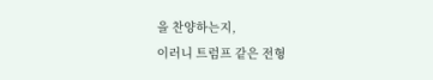을 찬양하는지,
이러니 트럼프 같은 전형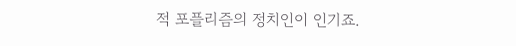적 포플리즘의 정치인이 인기죠.